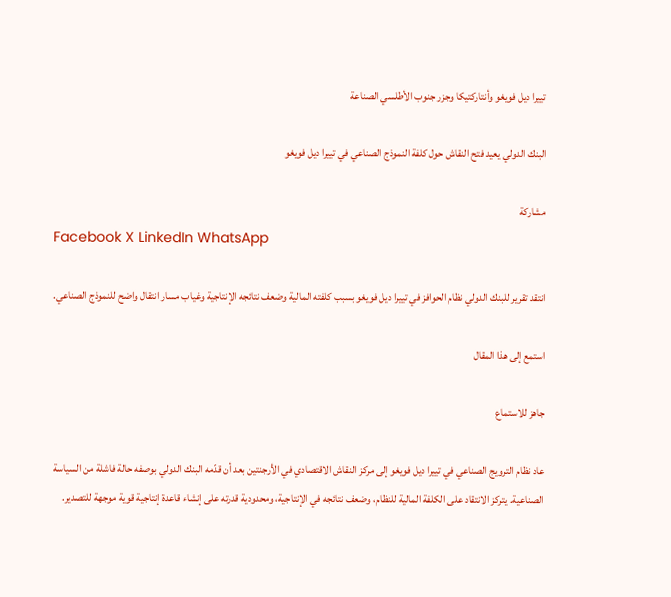تييرا ديل فويغو وأنتاركتيكا وجزر جنوب الأطلسي الصناعة

البنك الدولي يعيد فتح النقاش حول كلفة النموذج الصناعي في تييرا ديل فويغو

مشاركة
Facebook X LinkedIn WhatsApp

انتقد تقرير للبنك الدولي نظام الحوافز في تييرا ديل فويغو بسبب كلفته المالية وضعف نتائجه الإنتاجية وغياب مسار انتقال واضح للنموذج الصناعي.

استمع إلى هذا المقال

جاهز للاستماع

عاد نظام الترويج الصناعي في تييرا ديل فويغو إلى مركز النقاش الاقتصادي في الأرجنتين بعد أن قدّمه البنك الدولي بوصفه حالة فاشلة من السياسة الصناعية. يتركز الانتقاد على الكلفة المالية للنظام، وضعف نتائجه في الإنتاجية، ومحدودية قدرته على إنشاء قاعدة إنتاجية قوية موجهة للتصدير.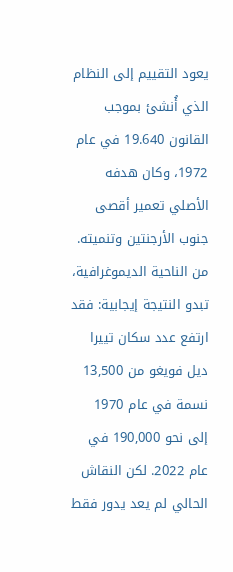يعود التقييم إلى النظام الذي أُنشئ بموجب القانون 19.640 في عام 1972، وكان هدفه الأصلي تعمير أقصى جنوب الأرجنتين وتنميته. من الناحية الديموغرافية، تبدو النتيجة إيجابية: فقد ارتفع عدد سكان تييرا ديل فويغو من 13,500 نسمة في عام 1970 إلى نحو 190,000 في عام 2022. لكن النقاش الحالي لم يعد يدور فقط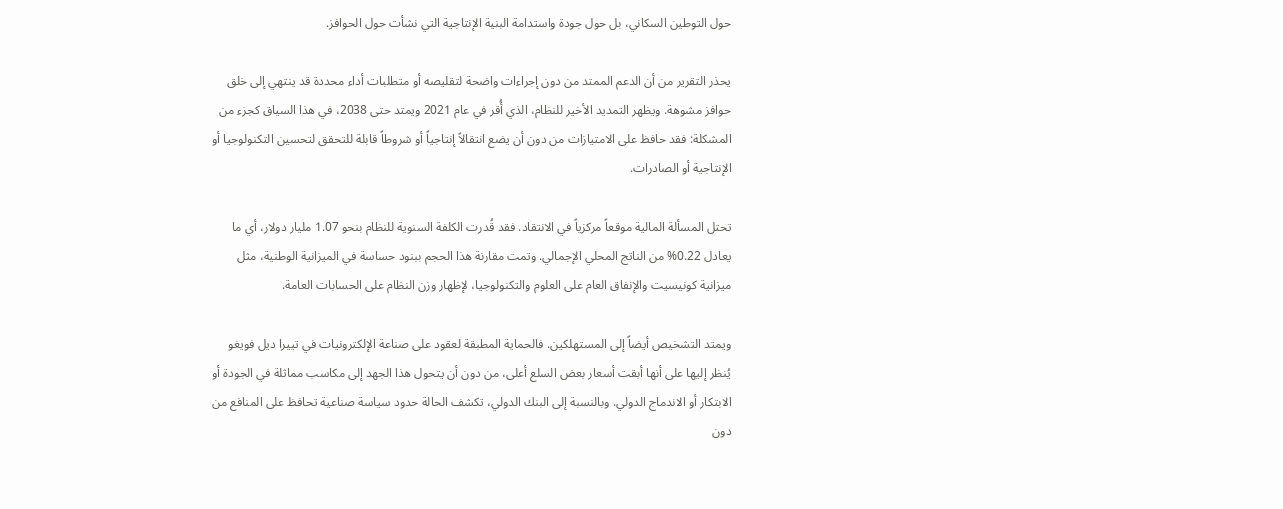حول التوطين السكاني، بل حول جودة واستدامة البنية الإنتاجية التي نشأت حول الحوافز.

يحذر التقرير من أن الدعم الممتد من دون إجراءات واضحة لتقليصه أو متطلبات أداء محددة قد ينتهي إلى خلق حوافز مشوهة. ويظهر التمديد الأخير للنظام، الذي أُقر في عام 2021 ويمتد حتى 2038، في هذا السياق كجزء من المشكلة: فقد حافظ على الامتيازات من دون أن يضع انتقالاً إنتاجياً أو شروطاً قابلة للتحقق لتحسين التكنولوجيا أو الإنتاجية أو الصادرات.

تحتل المسألة المالية موقعاً مركزياً في الانتقاد. فقد قُدرت الكلفة السنوية للنظام بنحو 1.07 مليار دولار، أي ما يعادل 0.22% من الناتج المحلي الإجمالي. وتمت مقارنة هذا الحجم ببنود حساسة في الميزانية الوطنية، مثل ميزانية كونيسيت والإنفاق العام على العلوم والتكنولوجيا، لإظهار وزن النظام على الحسابات العامة.

ويمتد التشخيص أيضاً إلى المستهلكين. فالحماية المطبقة لعقود على صناعة الإلكترونيات في تييرا ديل فويغو يُنظر إليها على أنها أبقت أسعار بعض السلع أعلى، من دون أن يتحول هذا الجهد إلى مكاسب مماثلة في الجودة أو الابتكار أو الاندماج الدولي. وبالنسبة إلى البنك الدولي، تكشف الحالة حدود سياسة صناعية تحافظ على المنافع من دون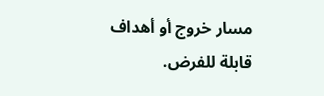مسار خروج أو أهداف قابلة للفرض.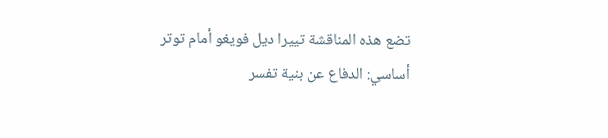تضع هذه المناقشة تييرا ديل فويغو أمام توتر أساسي: الدفاع عن بنية تفسر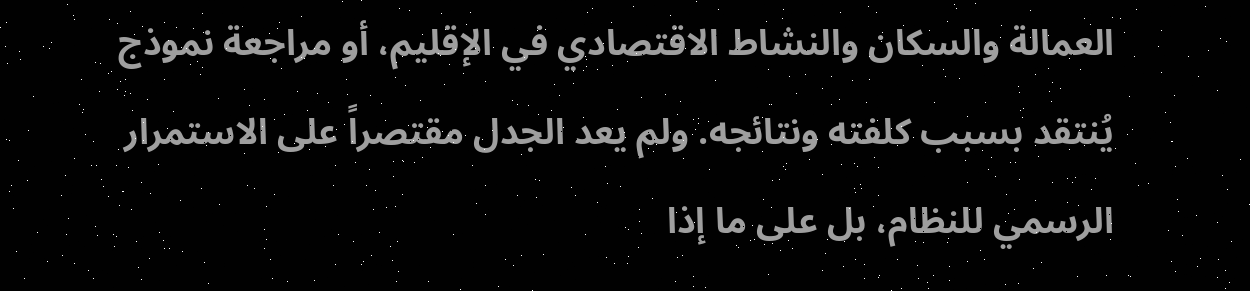العمالة والسكان والنشاط الاقتصادي في الإقليم، أو مراجعة نموذج يُنتقد بسبب كلفته ونتائجه. ولم يعد الجدل مقتصراً على الاستمرار الرسمي للنظام، بل على ما إذا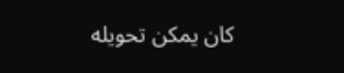كان يمكن تحويله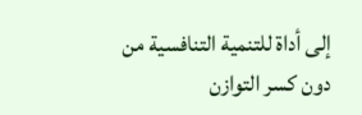إلى أداة للتنمية التنافسية من دون كسر التوازن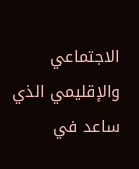الاجتماعي والإقليمي الذي ساعد في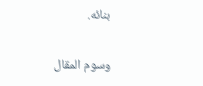بنائه.

وسوم المقال